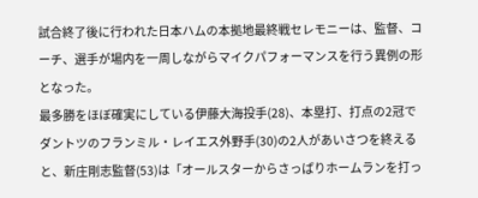試合終了後に行われた日本ハムの本拠地最終戦セレモニーは、監督、コーチ、選手が場内を一周しながらマイクパフォーマンスを行う異例の形となった。
最多勝をほぼ確実にしている伊藤大海投手(28)、本塁打、打点の2冠でダントツのフランミル・レイエス外野手(30)の2人があいさつを終えると、新庄剛志監督(53)は「オールスターからさっぱりホームランを打っ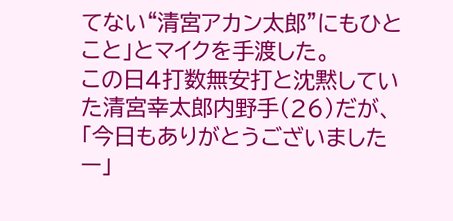てない“清宮アカン太郎”にもひとこと」とマイクを手渡した。
この日4打数無安打と沈黙していた清宮幸太郎内野手(26)だが、「今日もありがとうございましたー」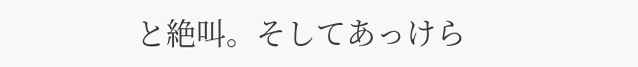と絶叫。そしてあっけら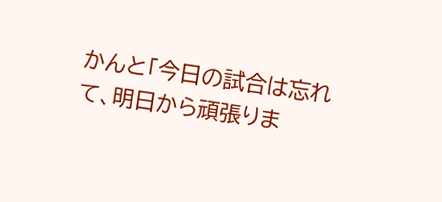かんと「今日の試合は忘れて、明日から頑張りま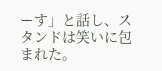ーす」と話し、スタンドは笑いに包まれた。